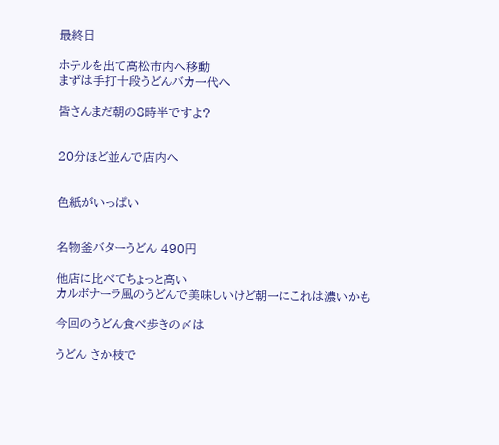最終日

ホテルを出て高松市内へ移動
まずは手打十段うどんバカ一代へ

皆さんまだ朝の8時半ですよ?


20分ほど並んで店内へ


色紙がいっぱい


名物釜バターうどん 490円

他店に比べてちょっと高い
カルボナーラ風のうどんで美味しいけど朝一にこれは濃いかも

今回のうどん食べ歩きの〆は

うどん さか枝で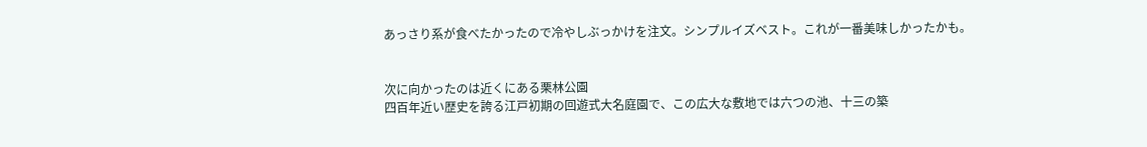あっさり系が食べたかったので冷やしぶっかけを注文。シンプルイズベスト。これが一番美味しかったかも。


次に向かったのは近くにある栗林公園
四百年近い歴史を誇る江戸初期の回遊式大名庭園で、この広大な敷地では六つの池、十三の築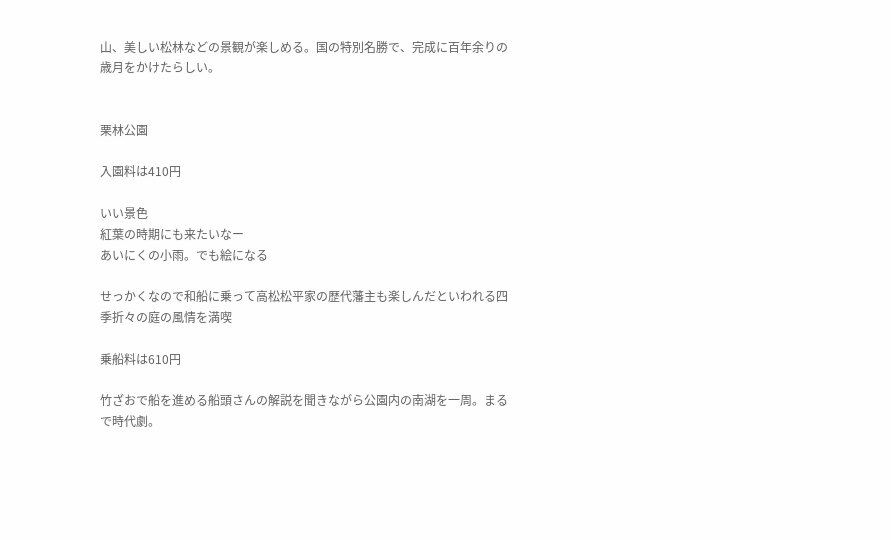山、美しい松林などの景観が楽しめる。国の特別名勝で、完成に百年余りの歳月をかけたらしい。


栗林公園

入園料は410円

いい景色
紅葉の時期にも来たいなー
あいにくの小雨。でも絵になる

せっかくなので和船に乗って高松松平家の歴代藩主も楽しんだといわれる四季折々の庭の風情を満喫

乗船料は610円

竹ざおで船を進める船頭さんの解説を聞きながら公園内の南湖を一周。まるで時代劇。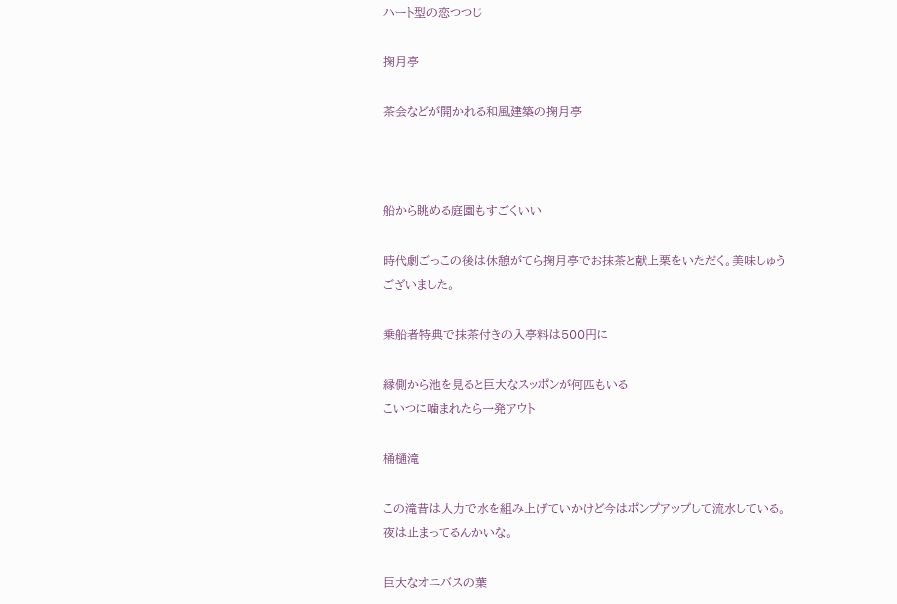ハート型の恋つつじ

掬月亭

茶会などが開かれる和風建築の掬月亭



船から眺める庭園もすごくいい

時代劇ごっこの後は休憩がてら掬月亭でお抹茶と献上栗をいただく。美味しゅうございました。

乗船者特典で抹茶付きの入亭料は500円に

縁側から池を見ると巨大なスッポンが何匹もいる
こいつに噛まれたら一発アウト

桶樋滝

この滝昔は人力で水を組み上げていかけど今はポンプアップして流水している。夜は止まってるんかいな。

巨大なオニバスの葉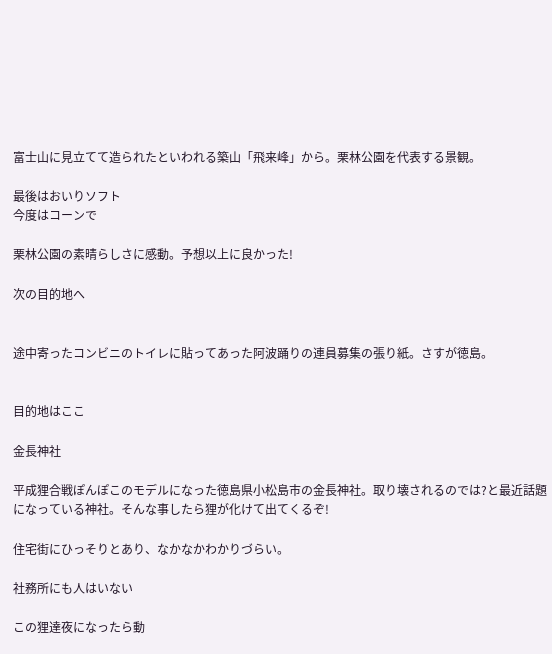富士山に見立てて造られたといわれる築山「飛来峰」から。栗林公園を代表する景観。

最後はおいりソフト
今度はコーンで

栗林公園の素晴らしさに感動。予想以上に良かった!

次の目的地へ


途中寄ったコンビニのトイレに貼ってあった阿波踊りの連員募集の張り紙。さすが徳島。


目的地はここ

金長神社

平成狸合戦ぽんぽこのモデルになった徳島県小松島市の金長神社。取り壊されるのでは?と最近話題になっている神社。そんな事したら狸が化けて出てくるぞ!

住宅街にひっそりとあり、なかなかわかりづらい。

社務所にも人はいない

この狸達夜になったら動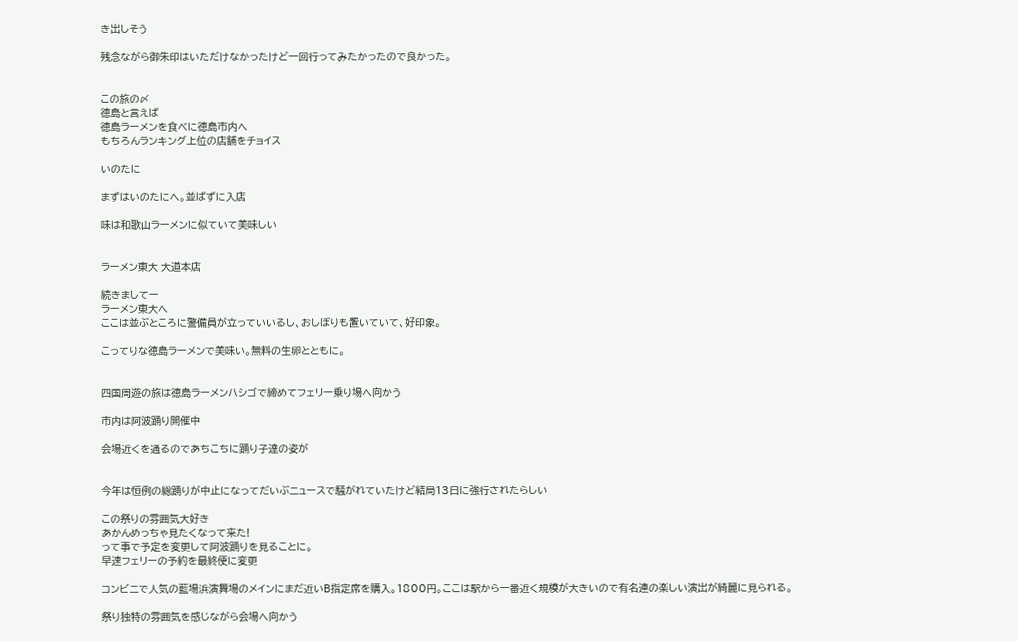き出しそう

残念ながら御朱印はいただけなかったけど一回行ってみたかったので良かった。


この旅の〆
徳島と言えば
徳島ラーメンを食べに徳島市内へ
もちろんランキング上位の店舗をチョイス

いのたに

まずはいのたにへ。並ばずに入店

味は和歌山ラーメンに似ていて美味しい


ラーメン東大 大道本店

続きましてー
ラーメン東大へ
ここは並ぶところに警備員が立っていいるし、おしぼりも置いていて、好印象。

こってりな徳島ラーメンで美味い。無料の生卵とともに。


四国周遊の旅は徳島ラーメンハシゴで締めてフェリー乗り場へ向かう

市内は阿波踊り開催中

会場近くを通るのであちこちに踊り子達の姿が


今年は恒例の総踊りが中止になってだいぶニュースで騒がれていたけど結局13日に強行されたらしい

この祭りの雰囲気大好き
あかんめっちゃ見たくなって来た!
って事で予定を変更して阿波踊りを見ることに。
早速フェリーの予約を最終便に変更

コンビニで人気の藍場浜演舞場のメインにまだ近いB指定席を購入。1800円。ここは駅から一番近く規模が大きいので有名連の楽しい演出が綺麗に見られる。

祭り独特の雰囲気を感じながら会場へ向かう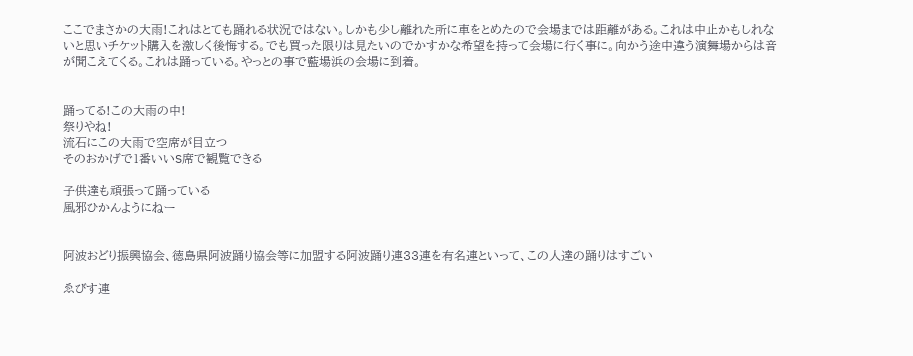ここでまさかの大雨!これはとても踊れる状況ではない。しかも少し離れた所に車をとめたので会場までは距離がある。これは中止かもしれないと思いチケット購入を激しく後悔する。でも買った限りは見たいのでかすかな希望を持って会場に行く事に。向かう途中違う演舞場からは音が聞こえてくる。これは踊っている。やっとの事で藍場浜の会場に到着。


踊ってる!この大雨の中!
祭りやね!
流石にこの大雨で空席が目立つ
そのおかげで1番いいS席で観覧できる

子供達も頑張って踊っている
風邪ひかんようにねー


阿波おどり振興協会、徳島県阿波踊り協会等に加盟する阿波踊り連33連を有名連といって、この人達の踊りはすごい

ゑびす連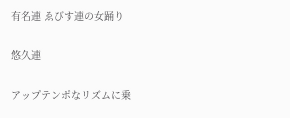有名連 ゑびす連の女踊り

悠久連

アップテンポなリズムに乗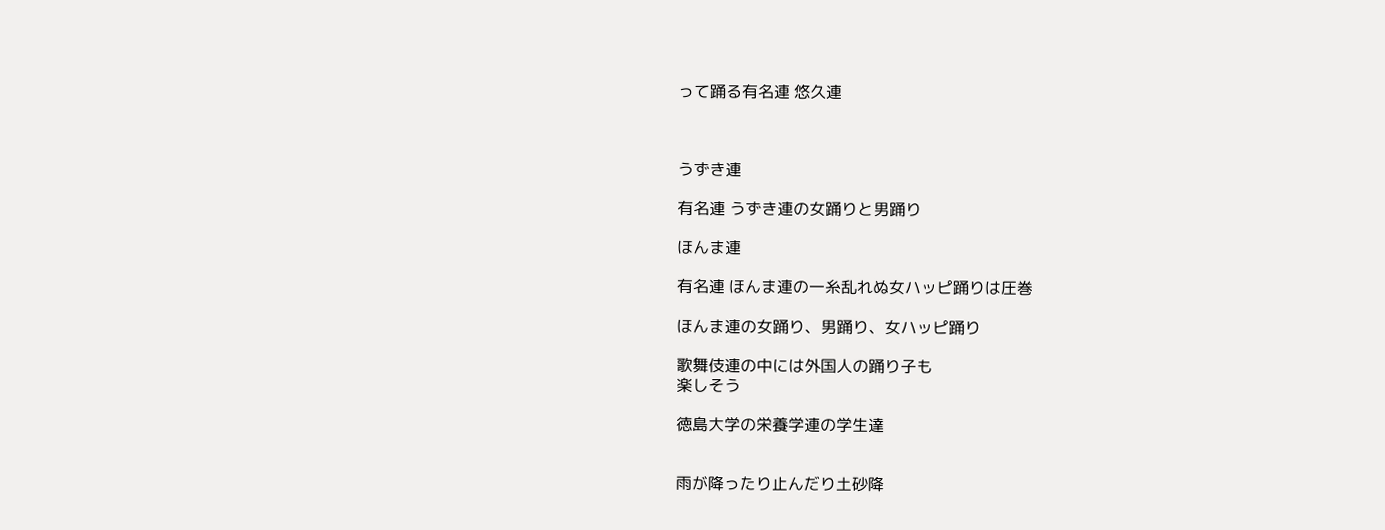って踊る有名連 悠久連



うずき連

有名連 うずき連の女踊りと男踊り

ほんま連

有名連 ほんま連の一糸乱れぬ女ハッピ踊りは圧巻

ほんま連の女踊り、男踊り、女ハッピ踊り

歌舞伎連の中には外国人の踊り子も
楽しそう

徳島大学の栄養学連の学生達


雨が降ったり止んだり土砂降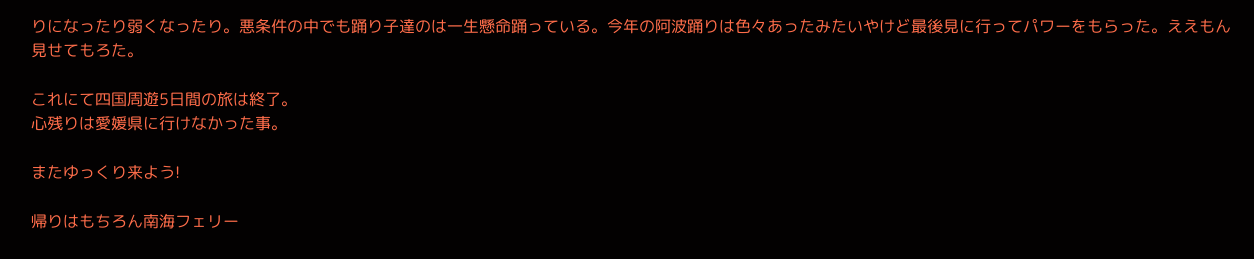りになったり弱くなったり。悪条件の中でも踊り子達のは一生懸命踊っている。今年の阿波踊りは色々あったみたいやけど最後見に行ってパワーをもらった。ええもん見せてもろた。

これにて四国周遊5日間の旅は終了。
心残りは愛媛県に行けなかった事。

またゆっくり来よう!

帰りはもちろん南海フェリー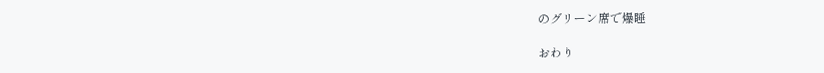のグリーン席で爆睡

おわり